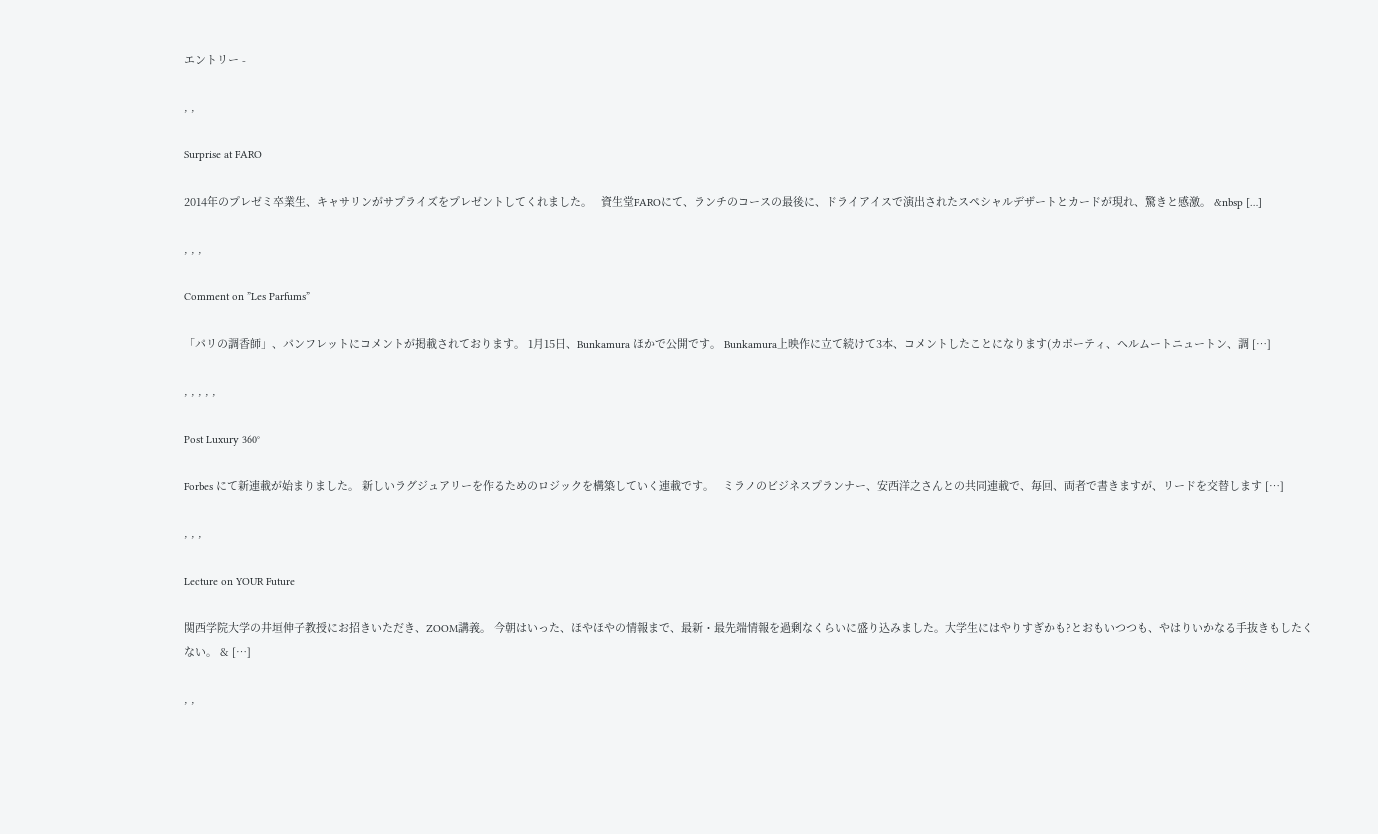エントリー -

, ,

Surprise at FARO

2014年のプレゼミ卒業生、キャサリンがサプライズをプレゼントしてくれました。   資生堂FAROにて、ランチのコースの最後に、ドライアイスで演出されたスペシャルデザートとカードが現れ、驚きと感激。 &nbsp […]

, , ,

Comment on ”Les Parfums”

「パリの調香師」、パンフレットにコメントが掲載されております。 1月15日、Bunkamura ほかで公開です。 Bunkamura上映作に立て続けて3本、コメントしたことになります(カポーティ、ヘルムートニュートン、調 […]

, , , , ,

Post Luxury 360°

Forbes にて新連載が始まりました。 新しいラグジュアリーを作るためのロジックを構築していく連載です。   ミラノのビジネスプランナー、安西洋之さんとの共同連載で、毎回、両者で書きますが、リードを交替します […]

, , ,

Lecture on YOUR Future

関西学院大学の井垣伸子教授にお招きいただき、ZOOM講義。 今朝はいった、ほやほやの情報まで、最新・最先端情報を過剰なくらいに盛り込みました。大学生にはやりすぎかも?とおもいつつも、やはりいかなる手抜きもしたくない。 & […]

, ,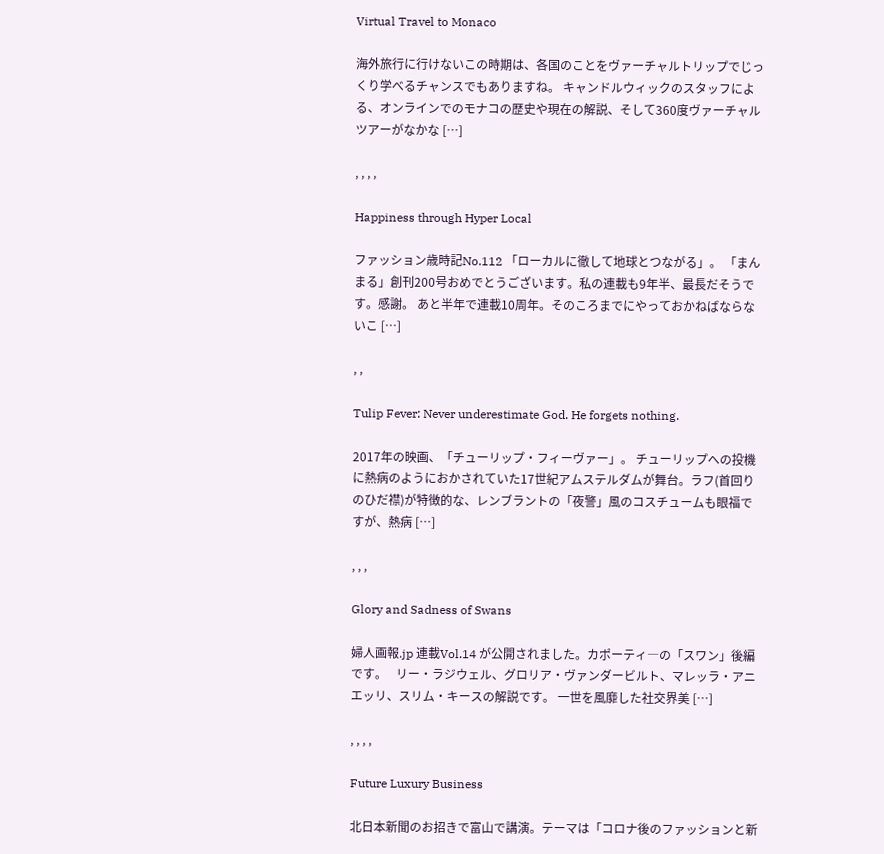Virtual Travel to Monaco

海外旅行に行けないこの時期は、各国のことをヴァーチャルトリップでじっくり学べるチャンスでもありますね。 キャンドルウィックのスタッフによる、オンラインでのモナコの歴史や現在の解説、そして360度ヴァーチャルツアーがなかな […]

, , , ,

Happiness through Hyper Local

ファッション歳時記No.112 「ローカルに徹して地球とつながる」。 「まんまる」創刊200号おめでとうございます。私の連載も9年半、最長だそうです。感謝。 あと半年で連載10周年。そのころまでにやっておかねばならないこ […]

, ,

Tulip Fever: Never underestimate God. He forgets nothing.

2017年の映画、「チューリップ・フィーヴァー」。 チューリップへの投機に熱病のようにおかされていた17世紀アムステルダムが舞台。ラフ(首回りのひだ襟)が特徴的な、レンブラントの「夜警」風のコスチュームも眼福ですが、熱病 […]

, , ,

Glory and Sadness of Swans

婦人画報.jp 連載Vol.14 が公開されました。カポーティ―の「スワン」後編です。   リー・ラジウェル、グロリア・ヴァンダービルト、マレッラ・アニエッリ、スリム・キースの解説です。 一世を風靡した社交界美 […]

, , , ,

Future Luxury Business

北日本新聞のお招きで富山で講演。テーマは「コロナ後のファッションと新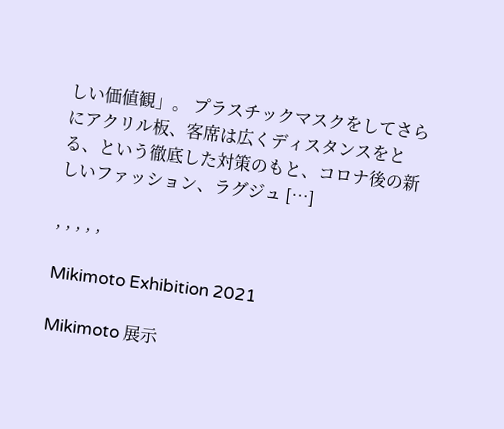しい価値観」。 プラスチックマスクをしてさらにアクリル板、客席は広くディスタンスをとる、という徹底した対策のもと、コロナ後の新しいファッション、ラグジュ […]

, , , , ,

Mikimoto Exhibition 2021

Mikimoto 展示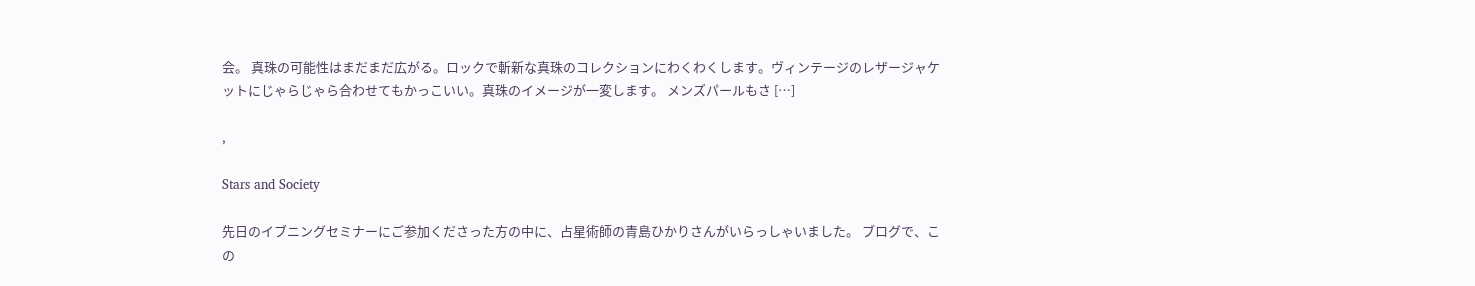会。 真珠の可能性はまだまだ広がる。ロックで斬新な真珠のコレクションにわくわくします。ヴィンテージのレザージャケットにじゃらじゃら合わせてもかっこいい。真珠のイメージが一変します。 メンズパールもさ […]

,

Stars and Society

先日のイブニングセミナーにご参加くださった方の中に、占星術師の青島ひかりさんがいらっしゃいました。 ブログで、この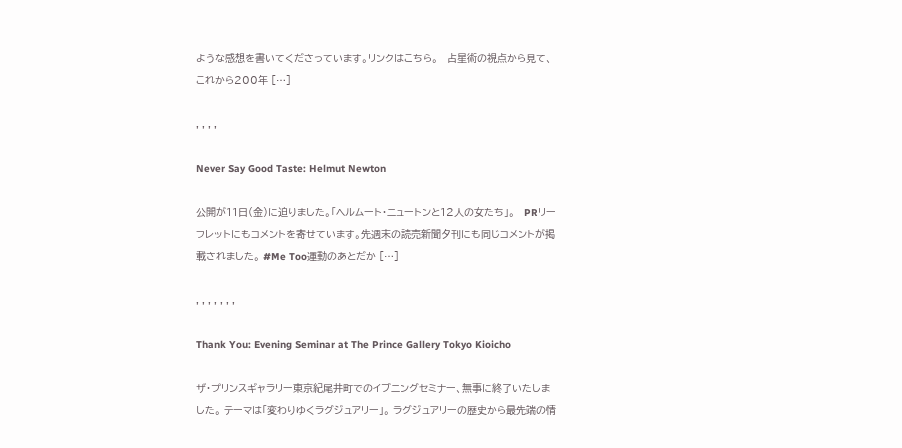ような感想を書いてくださっています。リンクはこちら。   占星術の視点から見て、これから200年 […]

, , , ,

Never Say Good Taste: Helmut Newton

公開が11日(金)に迫りました。「ヘルムート・ニュートンと12人の女たち」。   PRリーフレットにもコメントを寄せています。先週末の読売新聞夕刊にも同じコメントが掲載されました。 #Me Too運動のあとだか […]

, , , , , , ,

Thank You: Evening Seminar at The Prince Gallery Tokyo Kioicho

ザ・プリンスギャラリー東京紀尾井町でのイブニングセミナー、無事に終了いたしました。 テーマは「変わりゆくラグジュアリー」。 ラグジュアリーの歴史から最先端の情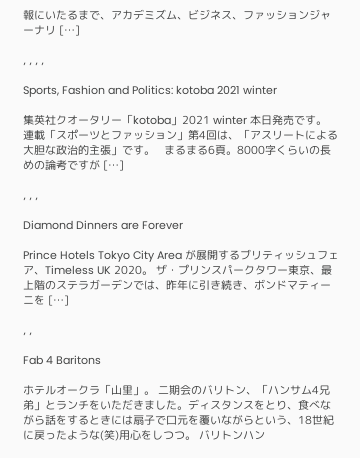報にいたるまで、アカデミズム、ビジネス、ファッションジャーナリ […]

, , , ,

Sports, Fashion and Politics: kotoba 2021 winter

集英社クオータリー「kotoba」2021 winter 本日発売です。 連載「スポーツとファッション」第4回は、「アスリートによる大胆な政治的主張」です。   まるまる6頁。8000字くらいの長めの論考ですが […]

, , ,

Diamond Dinners are Forever

Prince Hotels Tokyo City Area が展開するブリティッシュフェア、Timeless UK 2020。 ザ・プリンスパークタワー東京、最上階のステラガーデンでは、昨年に引き続き、ボンドマティーニを […]

, ,

Fab 4 Baritons

ホテルオークラ「山里」。 二期会のバリトン、「ハンサム4兄弟」とランチをいただきました。ディスタンスをとり、食べながら話をするときには扇子で口元を覆いながらという、18世紀に戻ったような(笑)用心をしつつ。 バリトンハン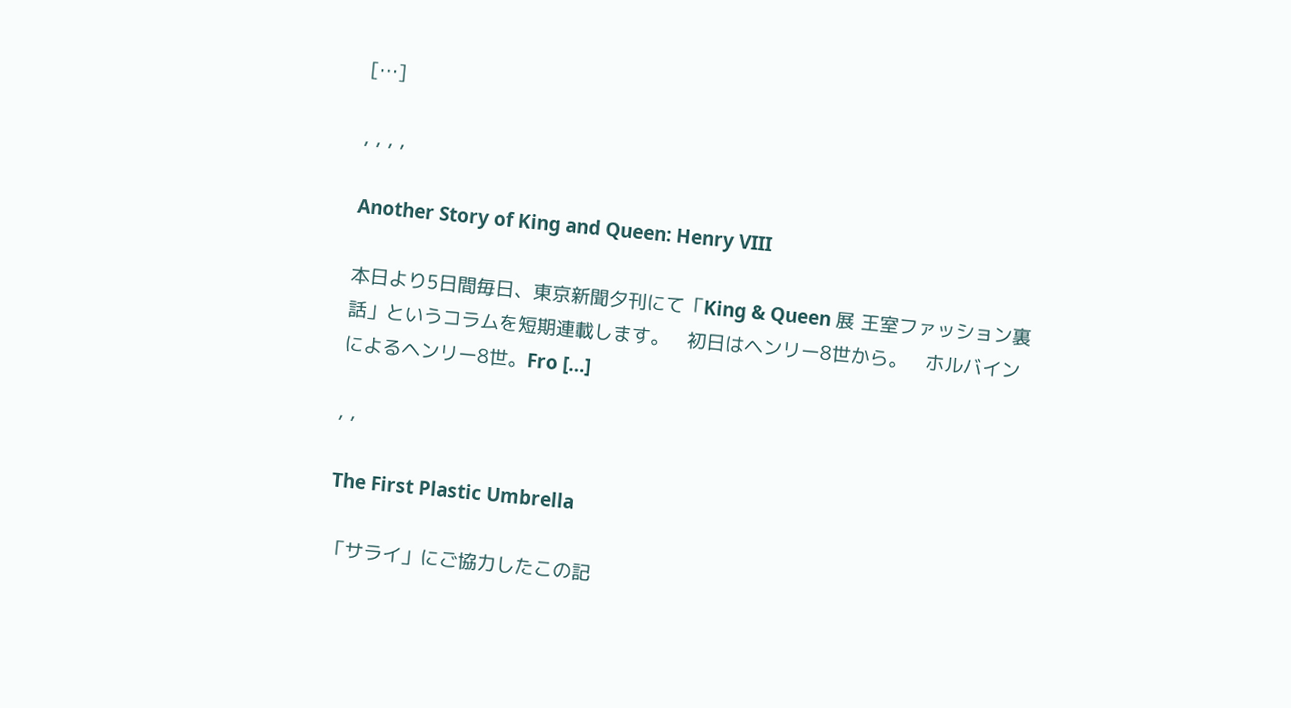[…]

, , , ,

Another Story of King and Queen: Henry VIII

本日より5日間毎日、東京新聞夕刊にて「King & Queen 展 王室ファッション裏話」というコラムを短期連載します。   初日はヘンリー8世から。   ホルバインによるヘンリー8世。Fro […]

, ,

The First Plastic Umbrella

「サライ」にご協力したこの記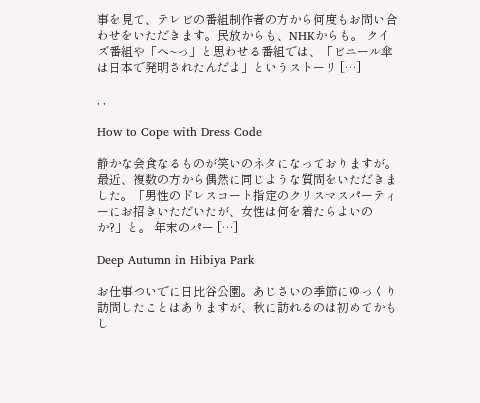事を見て、テレビの番組制作者の方から何度もお問い合わせをいただきます。民放からも、NHKからも。 クイズ番組や「へ~っ」と思わせる番組では、「ビニール傘は日本で発明されたんだよ」というストーリ […]

, ,

How to Cope with Dress Code

静かな会食なるものが笑いのネタになっておりますが。 最近、複数の方から偶然に同じような質問をいただきました。「男性のドレスコート指定のクリスマスパーティーにお招きいただいたが、女性は何を着たらよいのか?」と。 年末のパー […]

Deep Autumn in Hibiya Park

お仕事ついでに日比谷公園。あじさいの季節にゆっくり訪問したことはありますが、秋に訪れるのは初めてかもし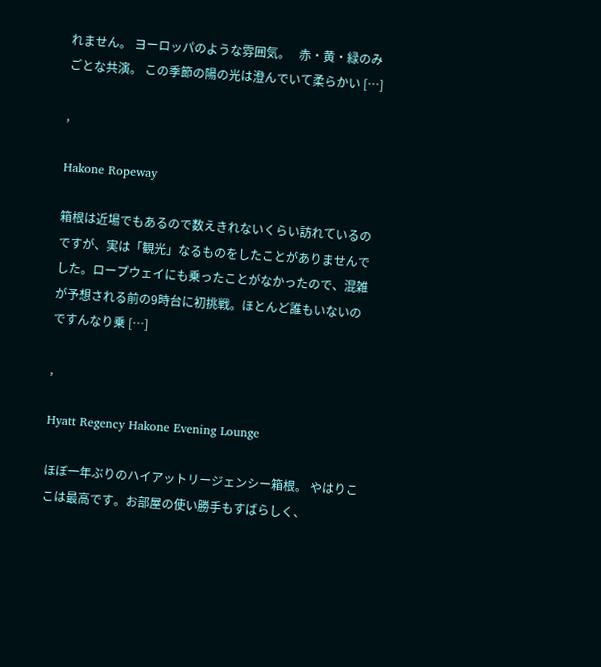れません。 ヨーロッパのような雰囲気。   赤・黄・緑のみごとな共演。 この季節の陽の光は澄んでいて柔らかい […]

,

Hakone Ropeway

箱根は近場でもあるので数えきれないくらい訪れているのですが、実は「観光」なるものをしたことがありませんでした。ロープウェイにも乗ったことがなかったので、混雑が予想される前の9時台に初挑戦。ほとんど誰もいないのですんなり乗 […]

,

Hyatt Regency Hakone Evening Lounge

ほぼ一年ぶりのハイアットリージェンシー箱根。 やはりここは最高です。お部屋の使い勝手もすばらしく、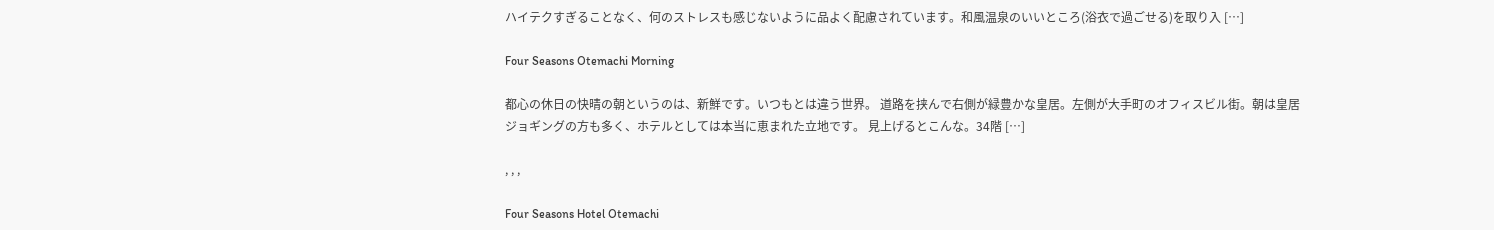ハイテクすぎることなく、何のストレスも感じないように品よく配慮されています。和風温泉のいいところ(浴衣で過ごせる)を取り入 […]

Four Seasons Otemachi Morning

都心の休日の快晴の朝というのは、新鮮です。いつもとは違う世界。 道路を挟んで右側が緑豊かな皇居。左側が大手町のオフィスビル街。朝は皇居ジョギングの方も多く、ホテルとしては本当に恵まれた立地です。 見上げるとこんな。34階 […]

, , ,

Four Seasons Hotel Otemachi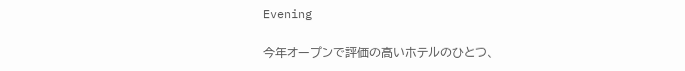Evening

今年オープンで評価の高いホテルのひとつ、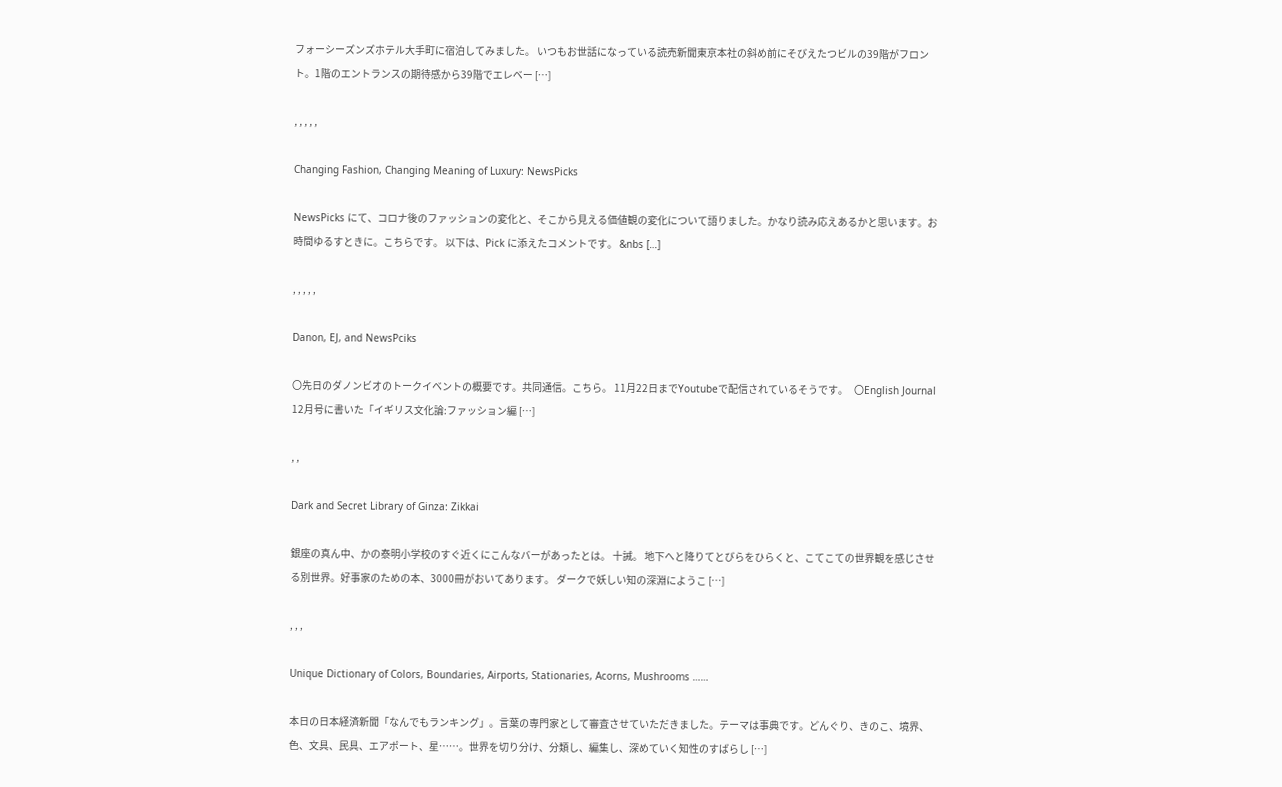フォーシーズンズホテル大手町に宿泊してみました。 いつもお世話になっている読売新聞東京本社の斜め前にそびえたつビルの39階がフロント。1階のエントランスの期待感から39階でエレベー […]

, , , , ,

Changing Fashion, Changing Meaning of Luxury: NewsPicks

NewsPicks にて、コロナ後のファッションの変化と、そこから見える価値観の変化について語りました。かなり読み応えあるかと思います。お時間ゆるすときに。こちらです。 以下は、Pick に添えたコメントです。 &nbs […]

, , , , ,

Danon, EJ, and NewsPciks

〇先日のダノンビオのトークイベントの概要です。共同通信。こちら。 11月22日までYoutubeで配信されているそうです。   〇English Journal 12月号に書いた「イギリス文化論:ファッション編 […]

, ,

Dark and Secret Library of Ginza: Zikkai

銀座の真ん中、かの泰明小学校のすぐ近くにこんなバーがあったとは。 十誡。 地下へと降りてとびらをひらくと、こてこての世界観を感じさせる別世界。好事家のための本、3000冊がおいてあります。 ダークで妖しい知の深淵にようこ […]

, , ,

Unique Dictionary of Colors, Boundaries, Airports, Stationaries, Acorns, Mushrooms ……

本日の日本経済新聞「なんでもランキング」。言葉の専門家として審査させていただきました。テーマは事典です。どんぐり、きのこ、境界、色、文具、民具、エアポート、星……。世界を切り分け、分類し、編集し、深めていく知性のすばらし […]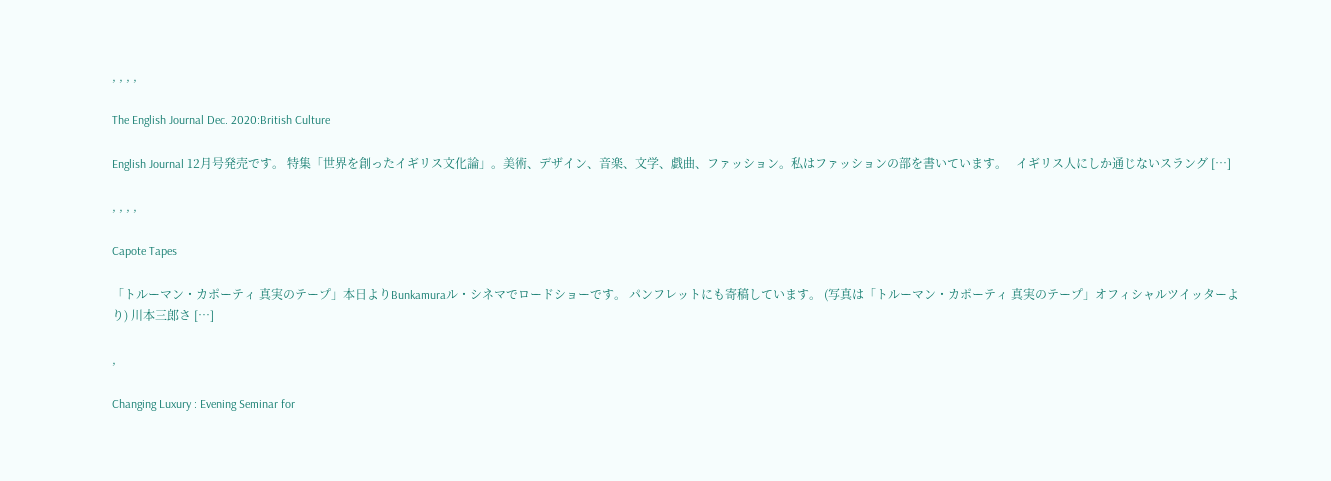, , , ,

The English Journal Dec. 2020:British Culture

English Journal 12月号発売です。 特集「世界を創ったイギリス文化論」。美術、デザイン、音楽、文学、戯曲、ファッション。私はファッションの部を書いています。   イギリス人にしか通じないスラング […]

, , , ,

Capote Tapes

「トルーマン・カポーティ 真実のテープ」本日よりBunkamuraル・シネマでロードショーです。 パンフレットにも寄稿しています。 (写真は「トルーマン・カポーティ 真実のテープ」オフィシャルツイッターより) 川本三郎さ […]

,

Changing Luxury : Evening Seminar for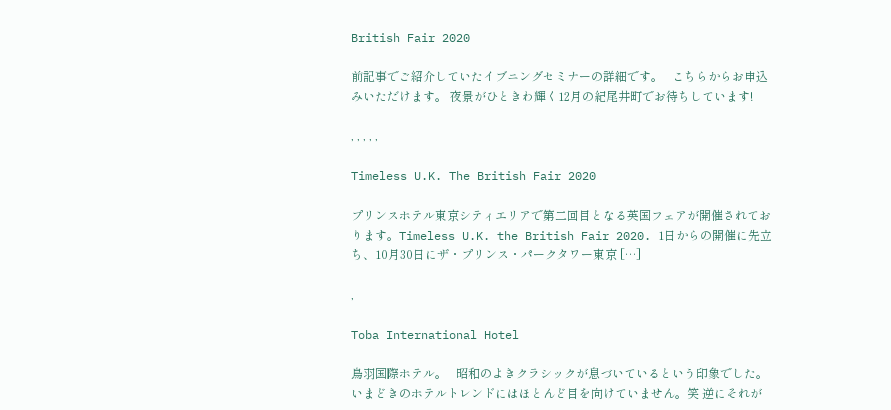British Fair 2020

前記事でご紹介していたイブニングセミナーの詳細です。   こちらからお申込みいただけます。 夜景がひときわ輝く12月の紀尾井町でお待ちしています!

, , , , ,

Timeless U.K. The British Fair 2020

プリンスホテル東京シティエリアで第二回目となる英国フェアが開催されております。Timeless U.K. the British Fair 2020. 1日からの開催に先立ち、10月30日にザ・プリンス・パークタワー東京 […]

,

Toba International Hotel

鳥羽国際ホテル。   昭和のよきクラシックが息づいているという印象でした。いまどきのホテルトレンドにはほとんど目を向けていません。笑 逆にそれが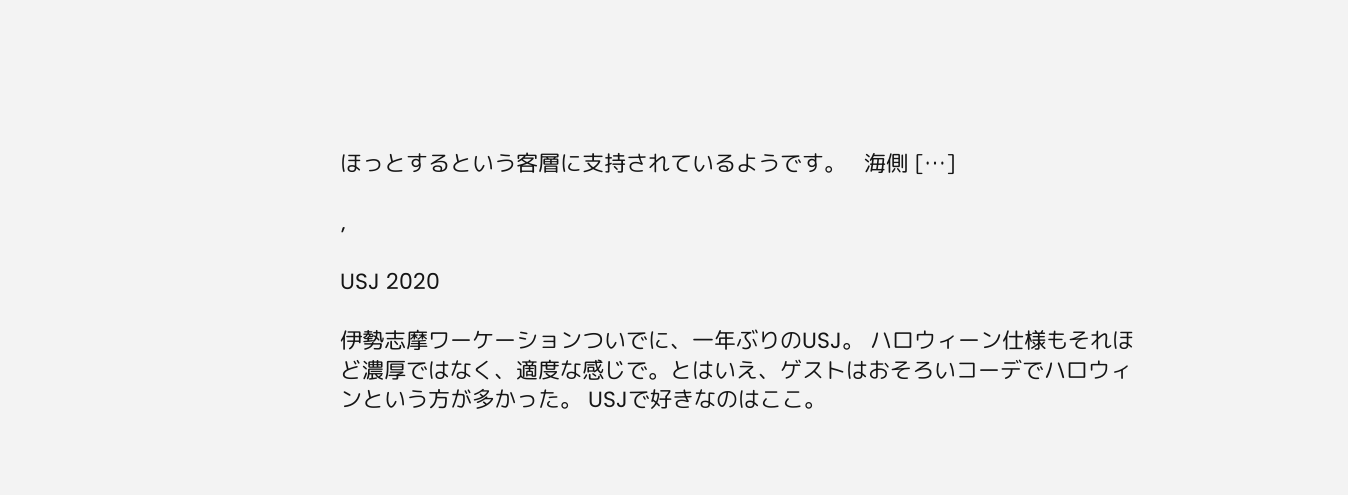ほっとするという客層に支持されているようです。   海側 […]

,

USJ 2020

伊勢志摩ワーケーションついでに、一年ぶりのUSJ。 ハロウィーン仕様もそれほど濃厚ではなく、適度な感じで。とはいえ、ゲストはおそろいコーデでハロウィンという方が多かった。 USJで好きなのはここ。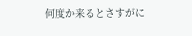何度か来るとさすがに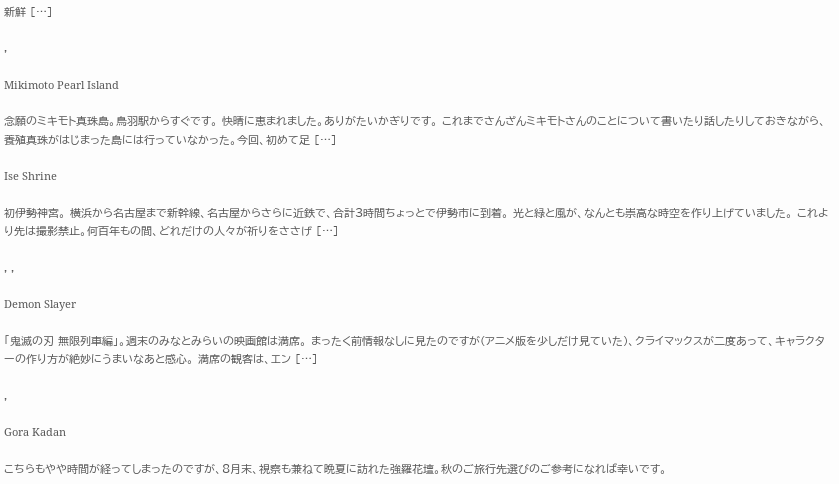新鮮 […]

,

Mikimoto Pearl Island

念願のミキモト真珠島。鳥羽駅からすぐです。 快晴に恵まれました。ありがたいかぎりです。 これまでさんざんミキモトさんのことについて書いたり話したりしておきながら、養殖真珠がはじまった島には行っていなかった。今回、初めて足 […]

Ise Shrine

初伊勢神宮。 横浜から名古屋まで新幹線、名古屋からさらに近鉄で、合計3時間ちょっとで伊勢市に到着。 光と緑と風が、なんとも崇高な時空を作り上げていました。 これより先は撮影禁止。何百年もの間、どれだけの人々が祈りをささげ […]

, ,

Demon Slayer

「鬼滅の刃 無限列車編」。週末のみなとみらいの映画館は満席。 まったく前情報なしに見たのですが(アニメ版を少しだけ見ていた)、クライマックスが二度あって、キャラクターの作り方が絶妙にうまいなあと感心。 満席の観客は、エン […]

,

Gora Kadan

こちらもやや時間が経ってしまったのですが、8月末、視察も兼ねて晩夏に訪れた強羅花壇。秋のご旅行先選びのご参考になれば幸いです。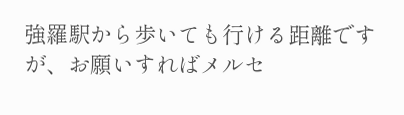強羅駅から歩いても行ける距離ですが、お願いすればメルセ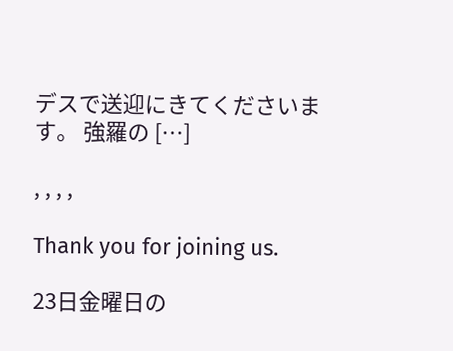デスで送迎にきてくださいます。 強羅の […]

, , , ,

Thank you for joining us.

23日金曜日の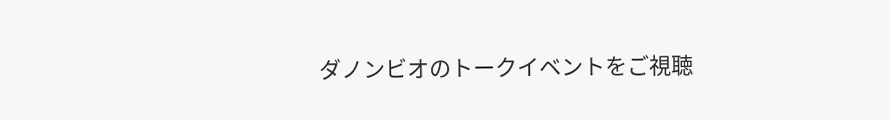ダノンビオのトークイベントをご視聴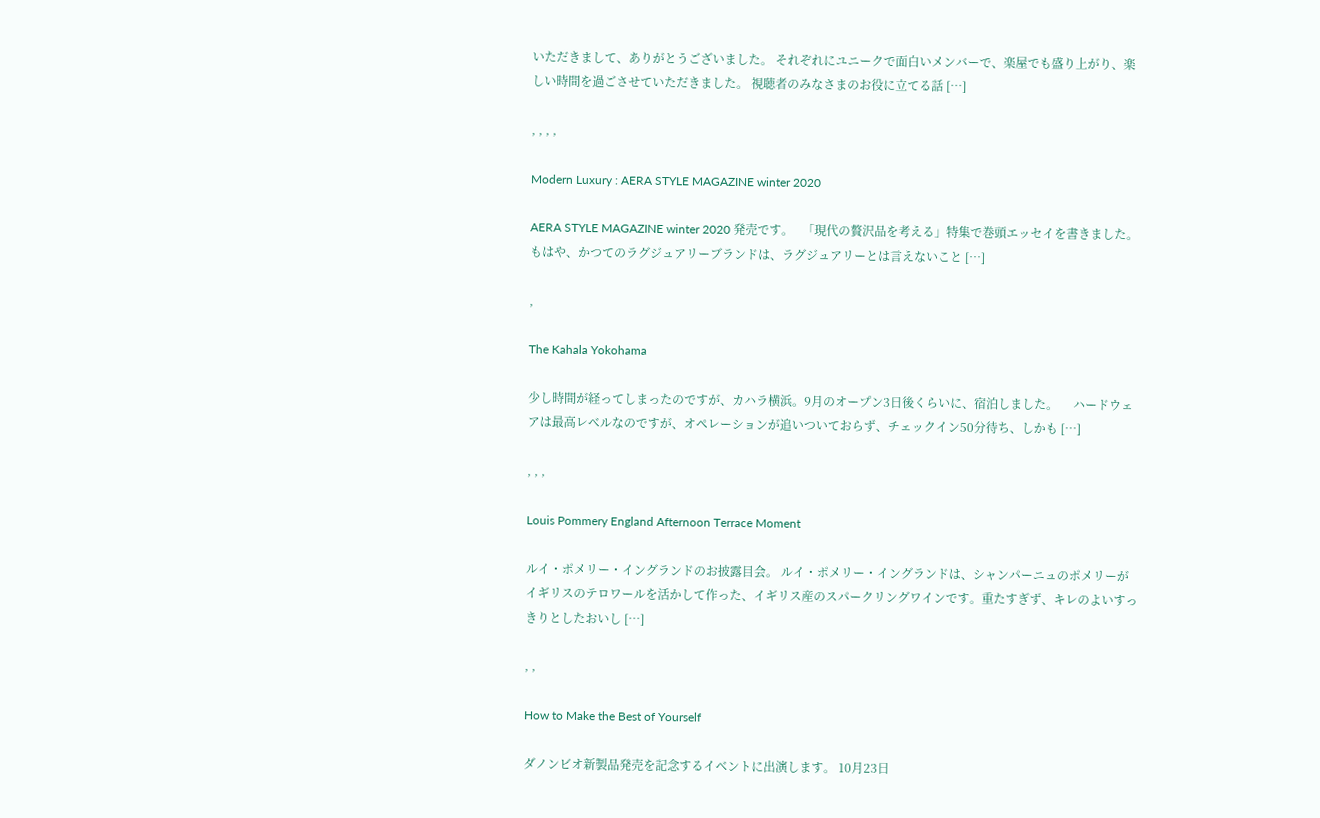いただきまして、ありがとうございました。 それぞれにユニークで面白いメンバーで、楽屋でも盛り上がり、楽しい時間を過ごさせていただきました。 視聴者のみなさまのお役に立てる話 […]

, , , ,

Modern Luxury : AERA STYLE MAGAZINE winter 2020

AERA STYLE MAGAZINE winter 2020 発売です。   「現代の贅沢品を考える」特集で巻頭エッセイを書きました。 もはや、かつてのラグジュアリーブランドは、ラグジュアリーとは言えないこと […]

,

The Kahala Yokohama

少し時間が経ってしまったのですが、カハラ横浜。9月のオープン3日後くらいに、宿泊しました。     ハードウェアは最高レベルなのですが、オペレーションが追いついておらず、チェックイン50分待ち、しかも […]

, , ,

Louis Pommery England Afternoon Terrace Moment

ルイ・ポメリー・イングランドのお披露目会。 ルイ・ポメリー・イングランドは、シャンパーニュのポメリーがイギリスのテロワールを活かして作った、イギリス産のスパークリングワインです。重たすぎず、キレのよいすっきりとしたおいし […]

, ,

How to Make the Best of Yourself

ダノンビオ新製品発売を記念するイベントに出演します。 10月23日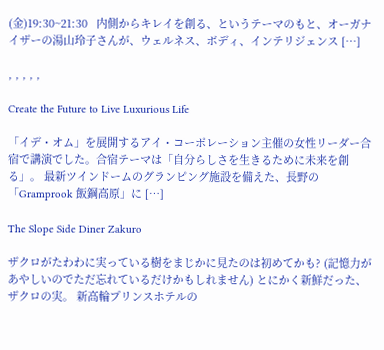(金)19:30~21:30   内側からキレイを創る、というテーマのもと、オーガナイザーの湯山玲子さんが、ウェルネス、ボディ、インテリジェンス […]

, , , , ,

Create the Future to Live Luxurious Life

「イデ・オム」を展開するアイ・コーポレーション主催の女性リーダー合宿で講演でした。合宿テーマは「自分らしさを生きるために未来を創る」。 最新ツインドームのグランピング施設を備えた、長野の「Gramprook 飯鋼高原」に […]

The Slope Side Diner Zakuro

ザクロがたわわに実っている樹をまじかに見たのは初めてかも? (記憶力があやしいのでただ忘れているだけかもしれません) とにかく新鮮だった、ザクロの実。 新高輪プリンスホテルの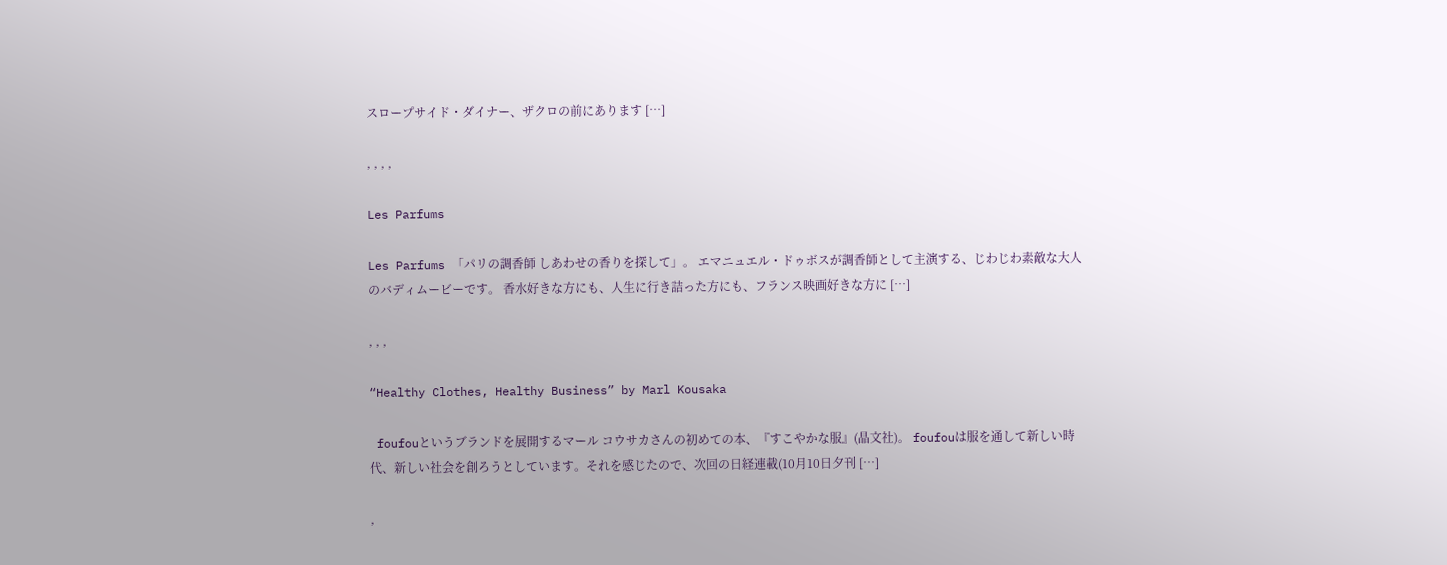スロープサイド・ダイナー、ザクロの前にあります […]

, , , ,

Les Parfums

Les Parfums 「パリの調香師 しあわせの香りを探して」。 エマニュエル・ドゥボスが調香師として主演する、じわじわ素敵な大人のバディムービーです。 香水好きな方にも、人生に行き詰った方にも、フランス映画好きな方に […]

, , ,

“Healthy Clothes, Healthy Business” by Marl Kousaka

 foufouというブランドを展開するマール コウサカさんの初めての本、『すこやかな服』(晶文社)。 foufouは服を通して新しい時代、新しい社会を創ろうとしています。それを感じたので、次回の日経連載(10月10日夕刊 […]

,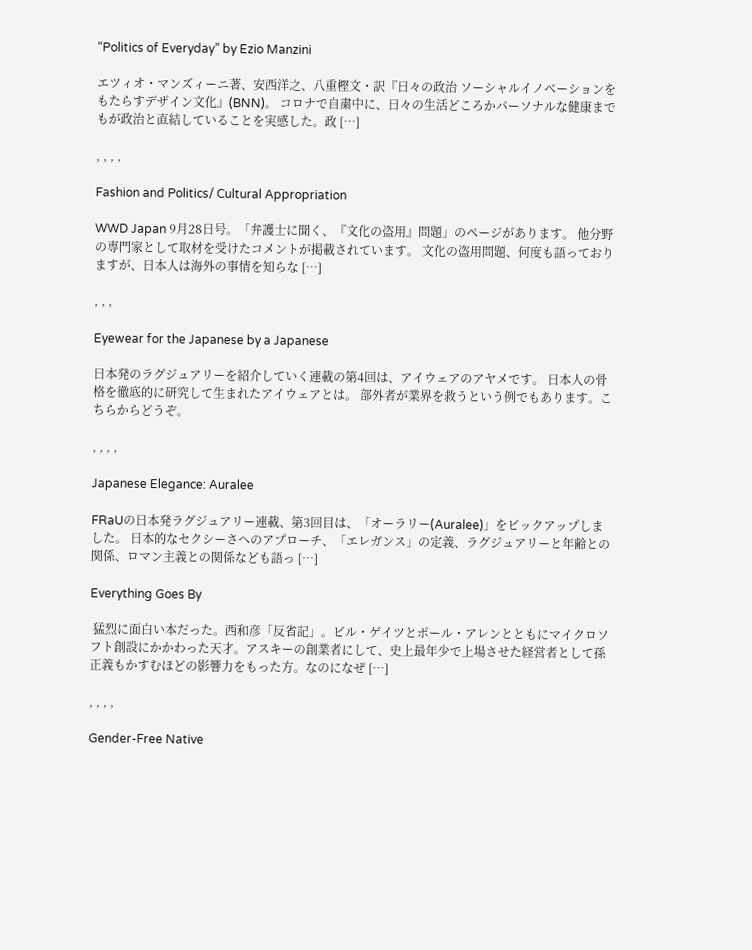“Politics of Everyday” by Ezio Manzini

エツィオ・マンズィーニ著、安西洋之、八重樫文・訳『日々の政治 ソーシャルイノベーションをもたらすデザイン文化』(BNN)。 コロナで自粛中に、日々の生活どころかパーソナルな健康までもが政治と直結していることを実感した。政 […]

, , , ,

Fashion and Politics/ Cultural Appropriation

WWD Japan 9月28日号。「弁護士に聞く、『文化の盗用』問題」のページがあります。 他分野の専門家として取材を受けたコメントが掲載されています。 文化の盗用問題、何度も語っておりますが、日本人は海外の事情を知らな […]

, , ,

Eyewear for the Japanese by a Japanese

日本発のラグジュアリーを紹介していく連載の第4回は、アイウェアのアヤメです。 日本人の骨格を徹底的に研究して生まれたアイウェアとは。 部外者が業界を救うという例でもあります。こちらからどうぞ。

, , , ,

Japanese Elegance: Auralee

FRaUの日本発ラグジュアリー連載、第3回目は、「オーラリー(Auralee)」をピックアップしました。 日本的なセクシーさへのアプローチ、「エレガンス」の定義、ラグジュアリーと年齢との関係、ロマン主義との関係なども語っ […]

Everything Goes By

 猛烈に面白い本だった。西和彦「反省記」。ビル・ゲイツとポール・アレンとともにマイクロソフト創設にかかわった天才。アスキーの創業者にして、史上最年少で上場させた経営者として孫正義もかすむほどの影響力をもった方。なのになぜ […]

, , , ,

Gender-Free Native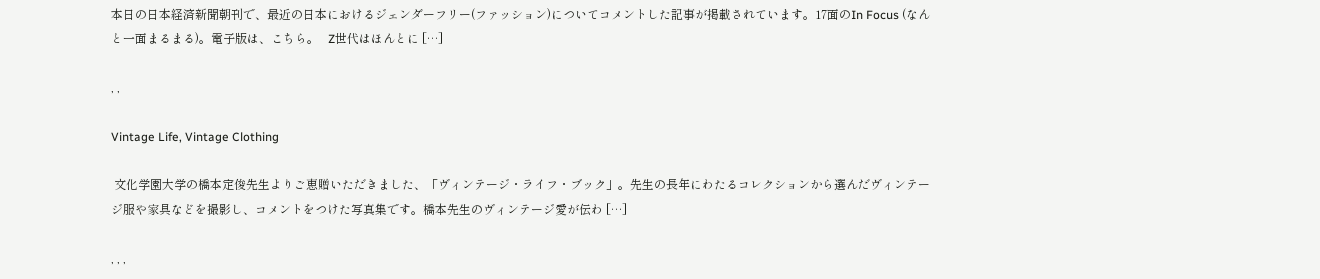本日の日本経済新聞朝刊で、最近の日本におけるジェンダーフリー(ファッション)についてコメントした記事が掲載されています。17面のIn Focus (なんと一面まるまる)。電子版は、こちら。   Z世代はほんとに […]

, ,

Vintage Life, Vintage Clothing

 文化学園大学の橋本定俊先生よりご恵贈いただきました、「ヴィンテージ・ライフ・ブック」。先生の長年にわたるコレクションから選んだヴィンテージ服や家具などを撮影し、コメントをつけた写真集です。橋本先生のヴィンテージ愛が伝わ […]

, , ,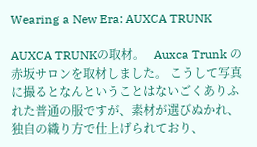Wearing a New Era: AUXCA TRUNK

AUXCA TRUNKの取材。   Auxca Trunk の赤坂サロンを取材しました。 こうして写真に撮るとなんということはないごくありふれた普通の服ですが、素材が選びぬかれ、独自の織り方で仕上げられており、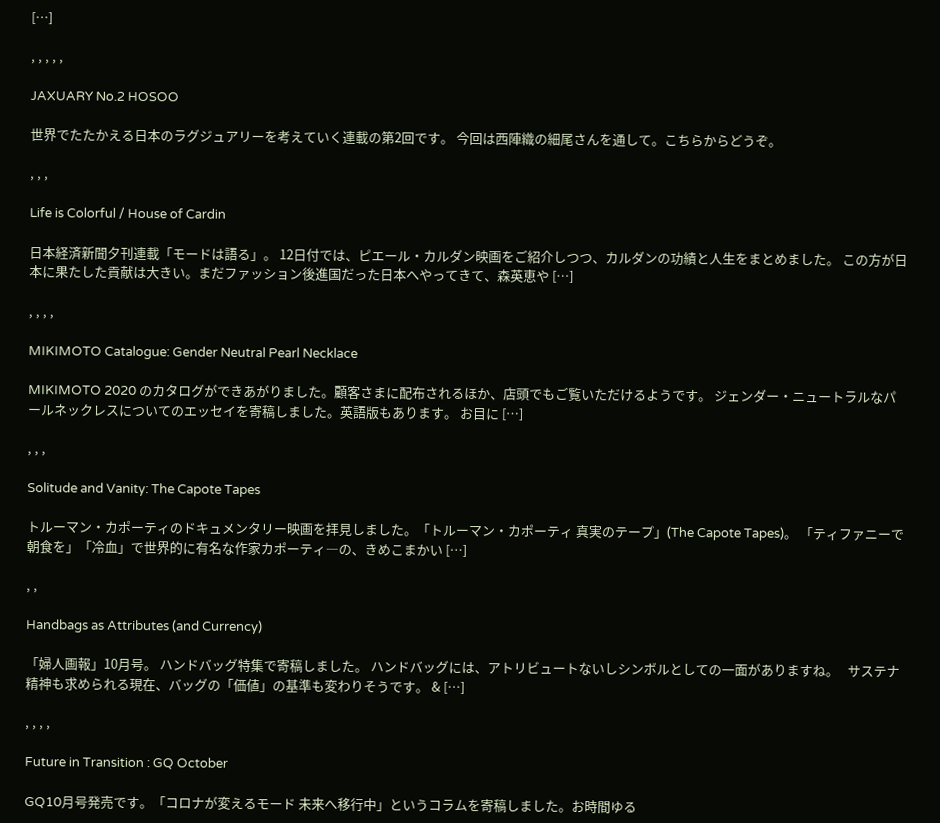[…]

, , , , ,

JAXUARY No.2 HOSOO

世界でたたかえる日本のラグジュアリーを考えていく連載の第2回です。 今回は西陣織の細尾さんを通して。こちらからどうぞ。

, , ,

Life is Colorful / House of Cardin

日本経済新聞夕刊連載「モードは語る」。 12日付では、ピエール・カルダン映画をご紹介しつつ、カルダンの功績と人生をまとめました。 この方が日本に果たした貢献は大きい。まだファッション後進国だった日本へやってきて、森英恵や […]

, , , ,

MIKIMOTO Catalogue: Gender Neutral Pearl Necklace

MIKIMOTO 2020 のカタログができあがりました。顧客さまに配布されるほか、店頭でもご覧いただけるようです。 ジェンダー・ニュートラルなパールネックレスについてのエッセイを寄稿しました。英語版もあります。 お目に […]

, , ,

Solitude and Vanity: The Capote Tapes

トルーマン・カポーティのドキュメンタリー映画を拝見しました。「トルーマン・カポーティ 真実のテープ」(The Capote Tapes)。 「ティファニーで朝食を」「冷血」で世界的に有名な作家カポーティ―の、きめこまかい […]

, ,

Handbags as Attributes (and Currency)

「婦人画報」10月号。 ハンドバッグ特集で寄稿しました。 ハンドバッグには、アトリビュートないしシンボルとしての一面がありますね。   サステナ精神も求められる現在、バッグの「価値」の基準も変わりそうです。 & […]

, , , ,

Future in Transition : GQ October

GQ10月号発売です。「コロナが変えるモード 未来へ移行中」というコラムを寄稿しました。お時間ゆる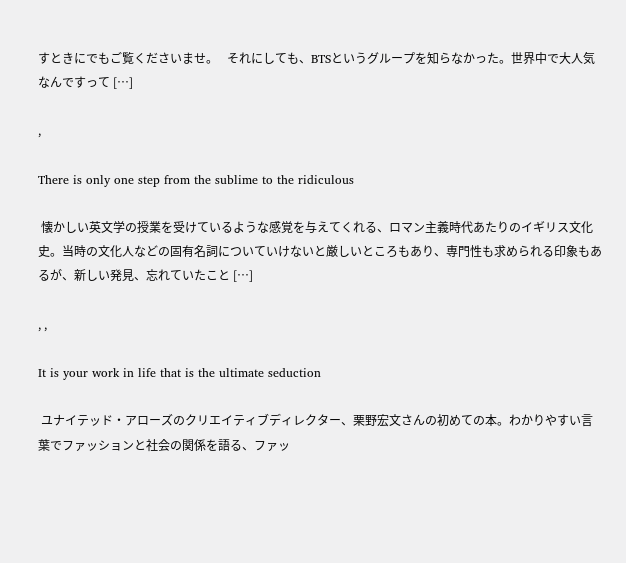すときにでもご覧くださいませ。   それにしても、BTSというグループを知らなかった。世界中で大人気なんですって […]

,

There is only one step from the sublime to the ridiculous

 懐かしい英文学の授業を受けているような感覚を与えてくれる、ロマン主義時代あたりのイギリス文化史。当時の文化人などの固有名詞についていけないと厳しいところもあり、専門性も求められる印象もあるが、新しい発見、忘れていたこと […]

, ,

It is your work in life that is the ultimate seduction

 ユナイテッド・アローズのクリエイティブディレクター、栗野宏文さんの初めての本。わかりやすい言葉でファッションと社会の関係を語る、ファッ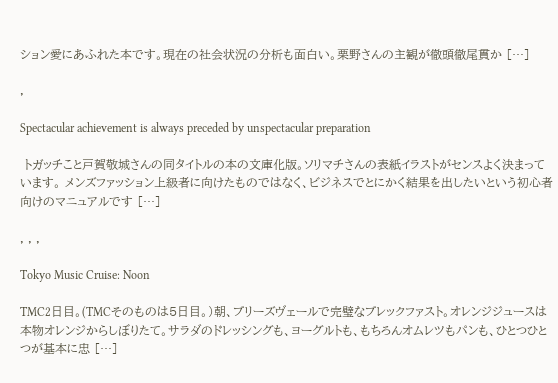ション愛にあふれた本です。現在の社会状況の分析も面白い。栗野さんの主観が徹頭徹尾貫か […]

,

Spectacular achievement is always preceded by unspectacular preparation

 トガッチこと戸賀敬城さんの同タイトルの本の文庫化版。ソリマチさんの表紙イラストがセンスよく決まっています。 メンズファッション上級者に向けたものではなく、ビジネスでとにかく結果を出したいという初心者向けのマニュアルです […]

, , ,

Tokyo Music Cruise: Noon

TMC2日目。(TMCそのものは5日目。)朝、ブリーズヴェールで完璧なブレックファスト。オレンジジュースは本物オレンジからしぼりたて。サラダのドレッシングも、ヨーグルトも、もちろんオムレツもパンも、ひとつひとつが基本に忠 […]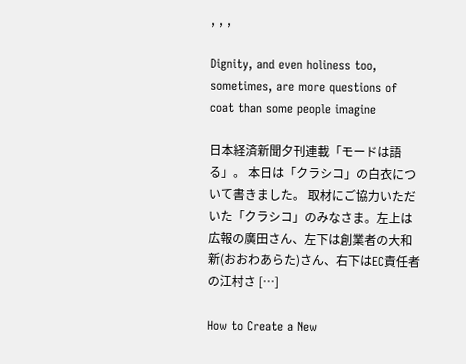, , ,

Dignity, and even holiness too, sometimes, are more questions of coat than some people imagine

日本経済新聞夕刊連載「モードは語る」。 本日は「クラシコ」の白衣について書きました。 取材にご協力いただいた「クラシコ」のみなさま。左上は広報の廣田さん、左下は創業者の大和新(おおわあらた)さん、右下はEC責任者の江村さ […]

How to Create a New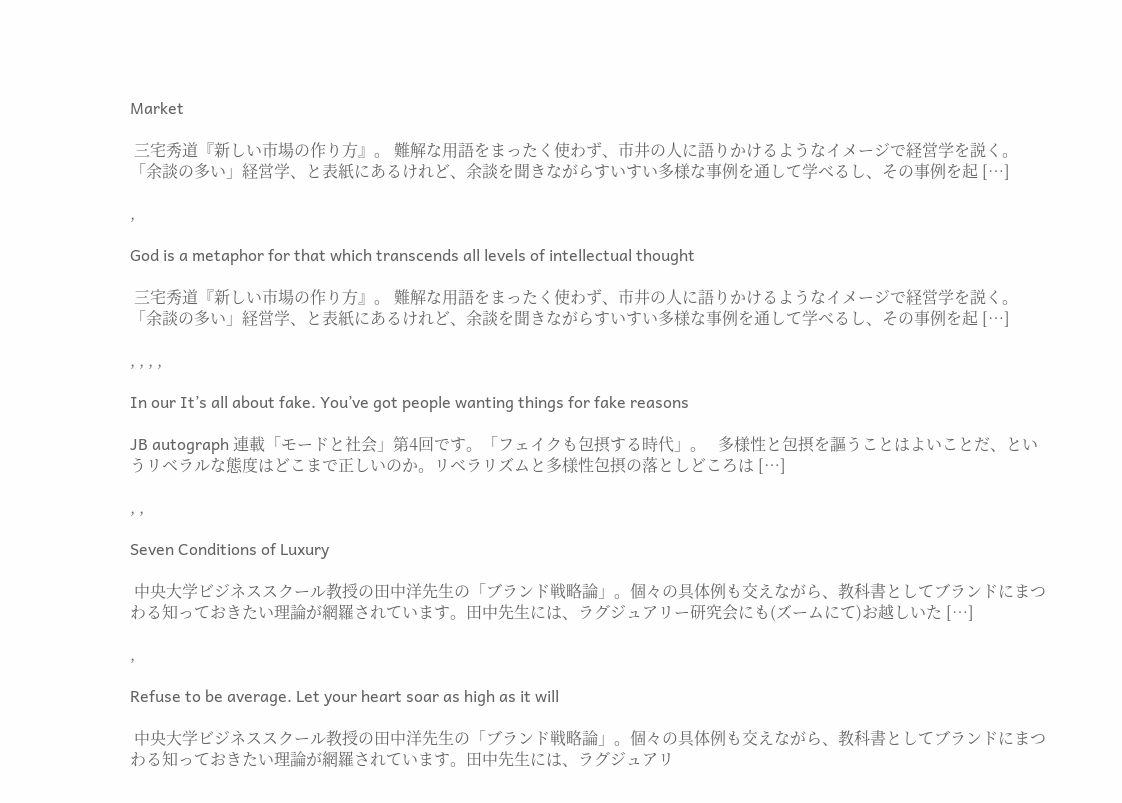Market

 三宅秀道『新しい市場の作り方』。 難解な用語をまったく使わず、市井の人に語りかけるようなイメージで経営学を説く。「余談の多い」経営学、と表紙にあるけれど、余談を聞きながらすいすい多様な事例を通して学べるし、その事例を起 […]

,

God is a metaphor for that which transcends all levels of intellectual thought

 三宅秀道『新しい市場の作り方』。 難解な用語をまったく使わず、市井の人に語りかけるようなイメージで経営学を説く。「余談の多い」経営学、と表紙にあるけれど、余談を聞きながらすいすい多様な事例を通して学べるし、その事例を起 […]

, , , ,

In our It’s all about fake. You’ve got people wanting things for fake reasons

JB autograph 連載「モードと社会」第4回です。「フェイクも包摂する時代」。   多様性と包摂を謳うことはよいことだ、というリベラルな態度はどこまで正しいのか。リベラリズムと多様性包摂の落としどころは […]

, ,

Seven Conditions of Luxury

 中央大学ビジネススクール教授の田中洋先生の「ブランド戦略論」。個々の具体例も交えながら、教科書としてブランドにまつわる知っておきたい理論が網羅されています。田中先生には、ラグジュアリー研究会にも(ズームにて)お越しいた […]

,

Refuse to be average. Let your heart soar as high as it will

 中央大学ビジネススクール教授の田中洋先生の「ブランド戦略論」。個々の具体例も交えながら、教科書としてブランドにまつわる知っておきたい理論が網羅されています。田中先生には、ラグジュアリ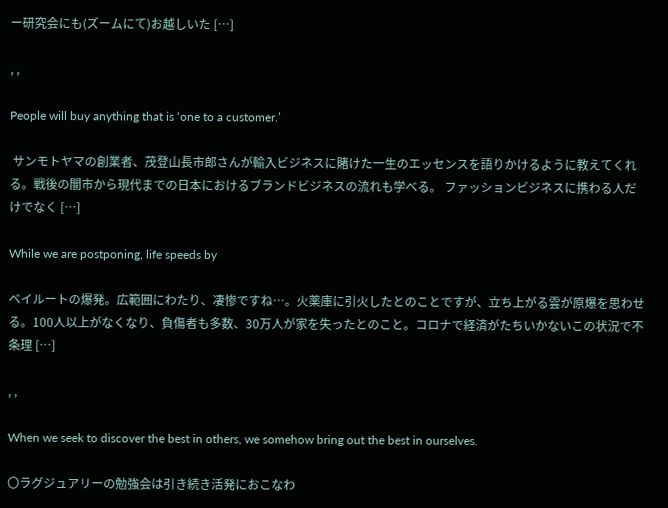ー研究会にも(ズームにて)お越しいた […]

, ,

People will buy anything that is ‘one to a customer.’

 サンモトヤマの創業者、茂登山長市郎さんが輸入ビジネスに賭けた一生のエッセンスを語りかけるように教えてくれる。戦後の闇市から現代までの日本におけるブランドビジネスの流れも学べる。 ファッションビジネスに携わる人だけでなく […]

While we are postponing, life speeds by

ベイルートの爆発。広範囲にわたり、凄惨ですね…。火薬庫に引火したとのことですが、立ち上がる雲が原爆を思わせる。100人以上がなくなり、負傷者も多数、30万人が家を失ったとのこと。コロナで経済がたちいかないこの状況で不条理 […]

, ,

When we seek to discover the best in others, we somehow bring out the best in ourselves.

〇ラグジュアリーの勉強会は引き続き活発におこなわ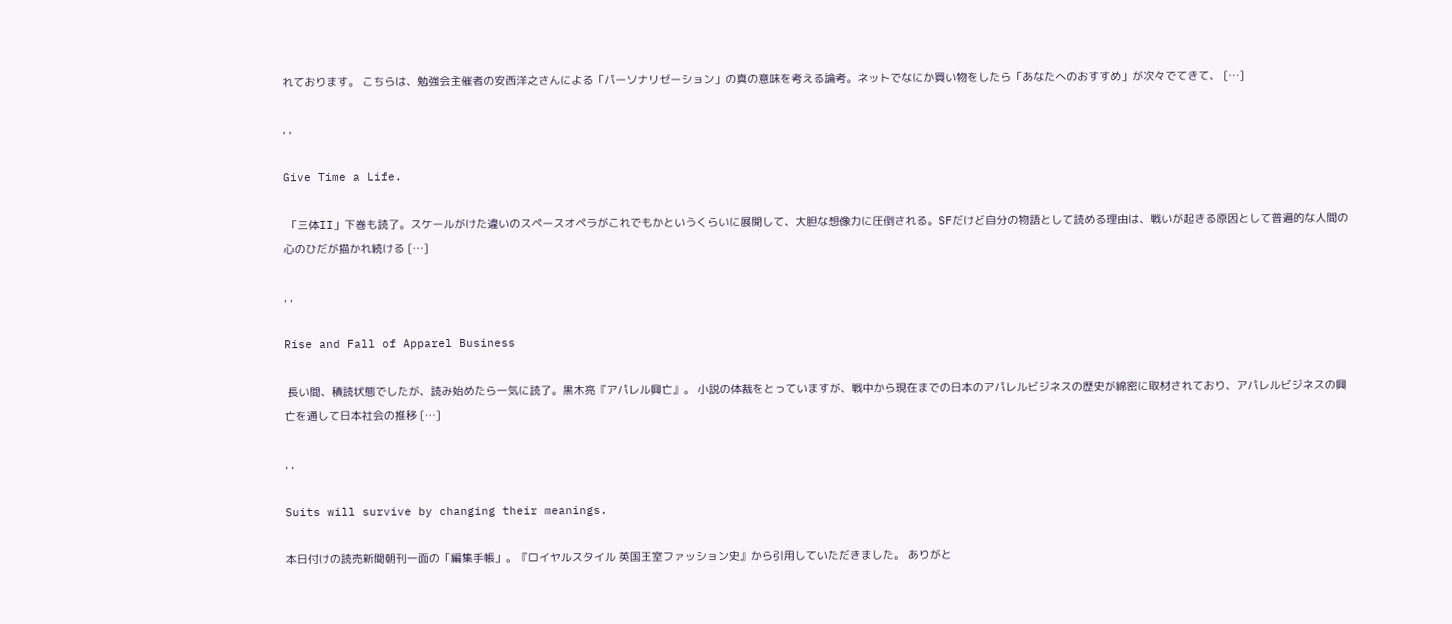れております。 こちらは、勉強会主催者の安西洋之さんによる「パーソナリゼーション」の真の意味を考える論考。ネットでなにか買い物をしたら「あなたへのおすすめ」が次々でてきて、 […]

, ,

Give Time a Life.

 「三体II」下巻も読了。スケールがけた違いのスペースオペラがこれでもかというくらいに展開して、大胆な想像力に圧倒される。SFだけど自分の物語として読める理由は、戦いが起きる原因として普遍的な人間の心のひだが描かれ続ける […]

, ,

Rise and Fall of Apparel Business

 長い間、積読状態でしたが、読み始めたら一気に読了。黒木亮『アパレル興亡』。 小説の体裁をとっていますが、戦中から現在までの日本のアパレルビジネスの歴史が綿密に取材されており、アパレルビジネスの興亡を通して日本社会の推移 […]

, ,

Suits will survive by changing their meanings.

本日付けの読売新聞朝刊一面の「編集手帳」。『ロイヤルスタイル 英国王室ファッション史』から引用していただきました。 ありがと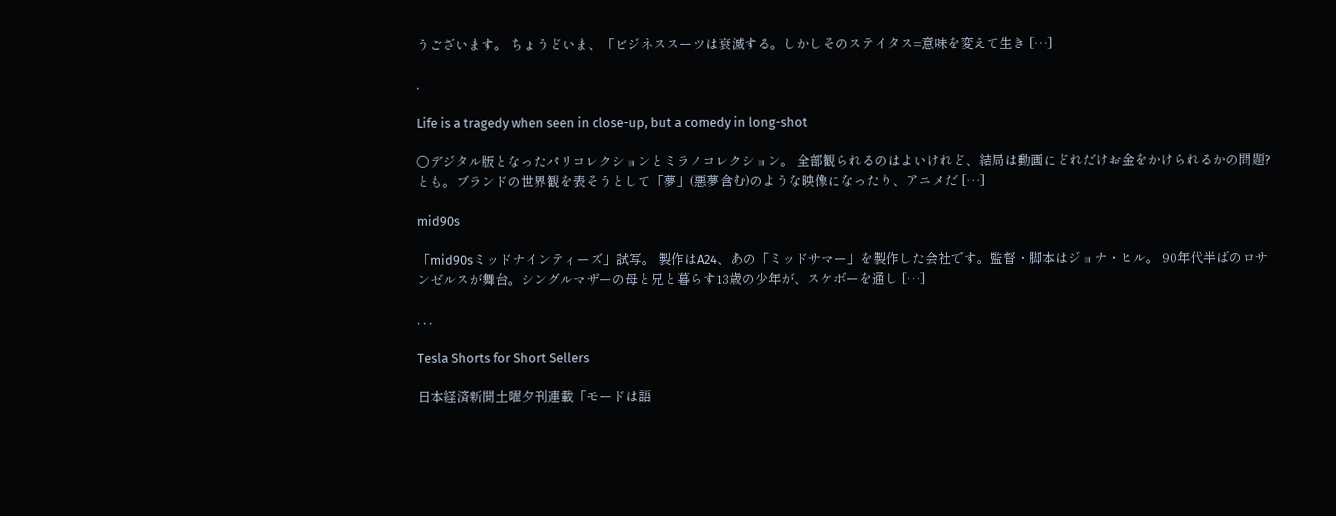うございます。 ちょうどいま、「ビジネススーツは衰滅する。しかしそのステイタス=意味を変えて生き […]

,

Life is a tragedy when seen in close-up, but a comedy in long-shot

〇デジタル版となったパリコレクションとミラノコレクション。 全部観られるのはよいけれど、結局は動画にどれだけお金をかけられるかの問題?とも。ブランドの世界観を表そうとして「夢」(悪夢含む)のような映像になったり、アニメだ […]

mid90s

「mid90sミッドナインティーズ」試写。 製作はA24、あの「ミッドサマー」を製作した会社です。監督・脚本はジョナ・ヒル。 90年代半ばのロサンゼルスが舞台。シングルマザーの母と兄と暮らす13歳の少年が、スケボーを通し […]

, , ,

Tesla Shorts for Short Sellers

日本経済新聞土曜夕刊連載「モードは語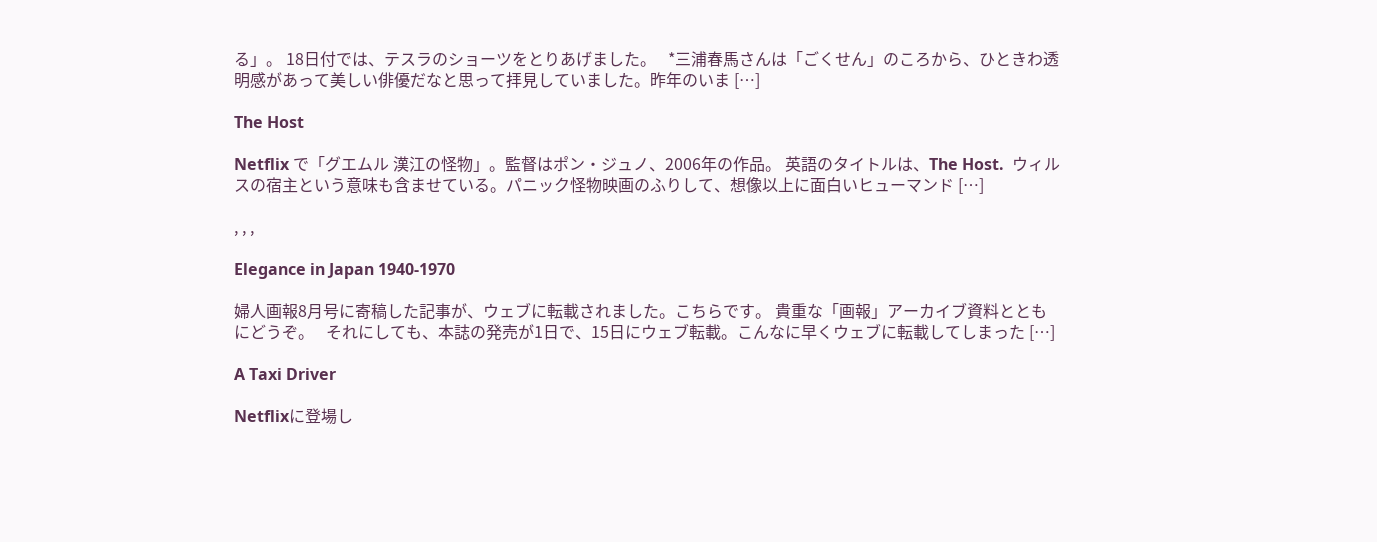る」。 18日付では、テスラのショーツをとりあげました。   *三浦春馬さんは「ごくせん」のころから、ひときわ透明感があって美しい俳優だなと思って拝見していました。昨年のいま […]

The Host

Netflix で「グエムル 漢江の怪物」。監督はポン・ジュノ、2006年の作品。 英語のタイトルは、The Host.  ウィルスの宿主という意味も含ませている。パニック怪物映画のふりして、想像以上に面白いヒューマンド […]

, , ,

Elegance in Japan 1940-1970

婦人画報8月号に寄稿した記事が、ウェブに転載されました。こちらです。 貴重な「画報」アーカイブ資料とともにどうぞ。   それにしても、本誌の発売が1日で、15日にウェブ転載。こんなに早くウェブに転載してしまった […]

A Taxi Driver

Netflixに登場し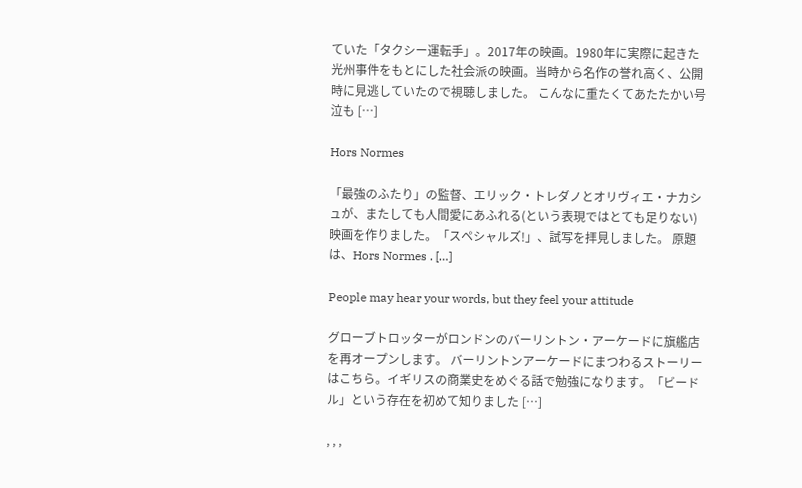ていた「タクシー運転手」。2017年の映画。1980年に実際に起きた光州事件をもとにした社会派の映画。当時から名作の誉れ高く、公開時に見逃していたので視聴しました。 こんなに重たくてあたたかい号泣も […]

Hors Normes

「最強のふたり」の監督、エリック・トレダノとオリヴィエ・ナカシュが、またしても人間愛にあふれる(という表現ではとても足りない)映画を作りました。「スペシャルズ!」、試写を拝見しました。 原題は、Hors Normes . […]

People may hear your words, but they feel your attitude

グローブトロッターがロンドンのバーリントン・アーケードに旗艦店を再オープンします。 バーリントンアーケードにまつわるストーリーはこちら。イギリスの商業史をめぐる話で勉強になります。「ビードル」という存在を初めて知りました […]

, , ,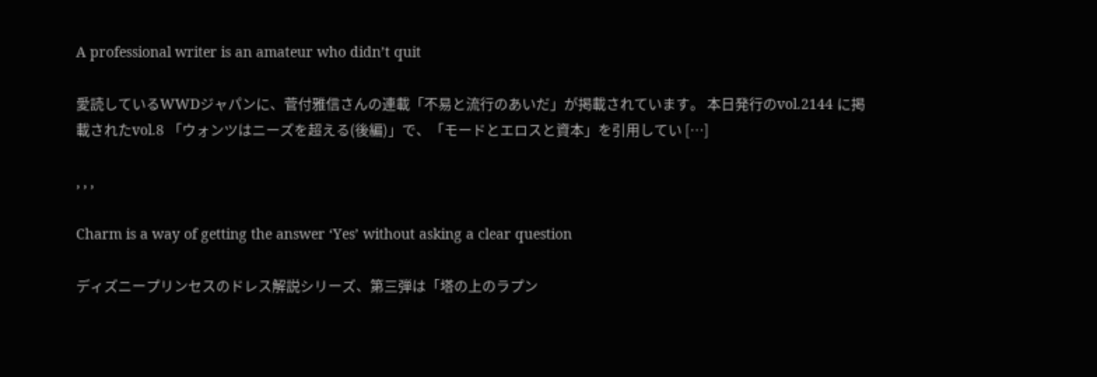A professional writer is an amateur who didn’t quit

愛読しているWWDジャパンに、菅付雅信さんの連載「不易と流行のあいだ」が掲載されています。 本日発行のvol.2144 に掲載されたvol.8 「ウォンツはニーズを超える(後編)」で、「モードとエロスと資本」を引用してい […]

, , ,

Charm is a way of getting the answer ‘Yes’ without asking a clear question

ディズニープリンセスのドレス解説シリーズ、第三弾は「塔の上のラプン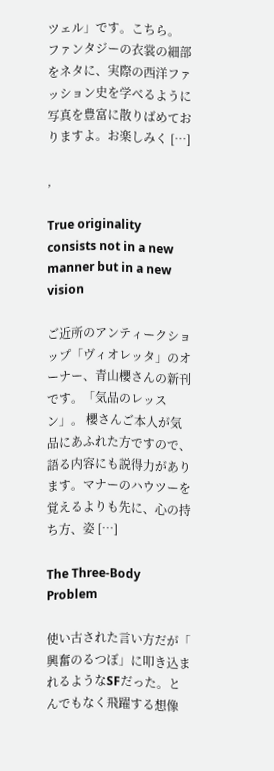ツェル」です。こちら。   ファンタジーの衣裳の細部をネタに、実際の西洋ファッション史を学べるように写真を豊富に散りばめておりますよ。お楽しみく […]

,

True originality consists not in a new manner but in a new vision

ご近所のアンティークショップ「ヴィオレッタ」のオーナー、青山櫻さんの新刊です。「気品のレッスン」。 櫻さんご本人が気品にあふれた方ですので、語る内容にも説得力があります。マナーのハウツーを覚えるよりも先に、心の持ち方、姿 […]

The Three-Body Problem

使い古された言い方だが「 興奮のるつぼ」に叩き込まれるようなSFだった。とんでもなく飛躍する想像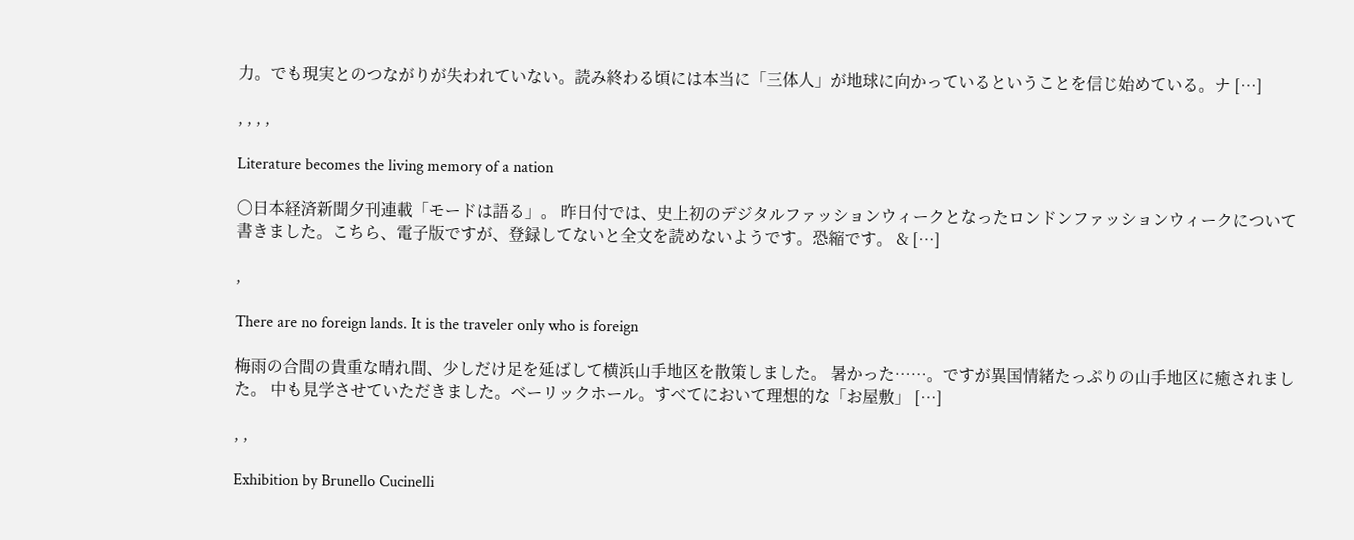力。でも現実とのつながりが失われていない。読み終わる頃には本当に「三体人」が地球に向かっているということを信じ始めている。ナ […]

, , , ,

Literature becomes the living memory of a nation

〇日本経済新聞夕刊連載「モードは語る」。 昨日付では、史上初のデジタルファッションウィークとなったロンドンファッションウィークについて書きました。こちら、電子版ですが、登録してないと全文を読めないようです。恐縮です。 & […]

,

There are no foreign lands. It is the traveler only who is foreign

梅雨の合間の貴重な晴れ間、少しだけ足を延ばして横浜山手地区を散策しました。 暑かった……。ですが異国情緒たっぷりの山手地区に癒されました。 中も見学させていただきました。ベーリックホール。すべてにおいて理想的な「お屋敷」 […]

, ,

Exhibition by Brunello Cucinelli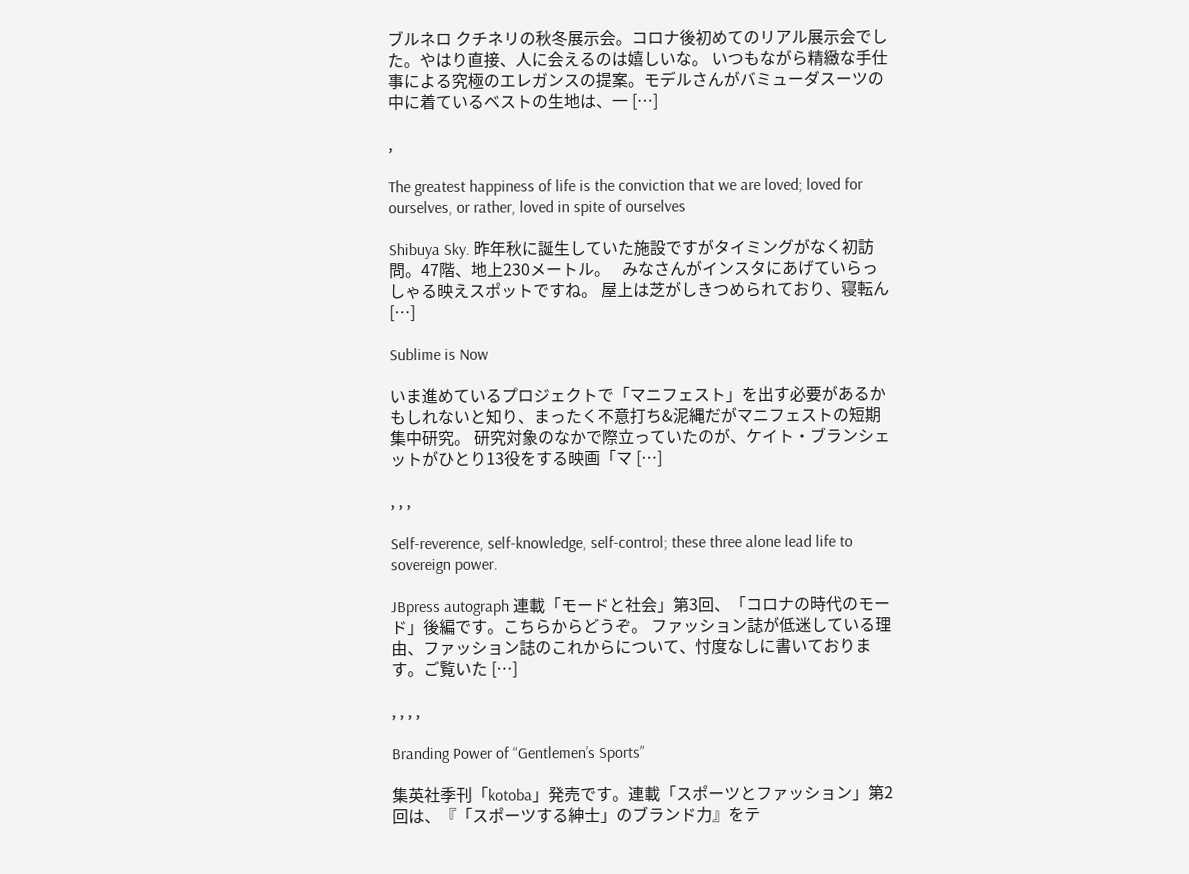ブルネロ クチネリの秋冬展示会。コロナ後初めてのリアル展示会でした。やはり直接、人に会えるのは嬉しいな。 いつもながら精緻な手仕事による究極のエレガンスの提案。モデルさんがバミューダスーツの中に着ているベストの生地は、一 […]

,

The greatest happiness of life is the conviction that we are loved; loved for ourselves, or rather, loved in spite of ourselves

Shibuya Sky. 昨年秋に誕生していた施設ですがタイミングがなく初訪問。47階、地上230メートル。   みなさんがインスタにあげていらっしゃる映えスポットですね。 屋上は芝がしきつめられており、寝転ん […]

Sublime is Now

いま進めているプロジェクトで「マニフェスト」を出す必要があるかもしれないと知り、まったく不意打ち&泥縄だがマニフェストの短期集中研究。 研究対象のなかで際立っていたのが、ケイト・ブランシェットがひとり13役をする映画「マ […]

, , ,

Self-reverence, self-knowledge, self-control; these three alone lead life to sovereign power.

JBpress autograph 連載「モードと社会」第3回、「コロナの時代のモード」後編です。こちらからどうぞ。 ファッション誌が低迷している理由、ファッション誌のこれからについて、忖度なしに書いております。ご覧いた […]

, , , ,

Branding Power of “Gentlemen’s Sports”

集英社季刊「kotoba」発売です。連載「スポーツとファッション」第2回は、『「スポーツする紳士」のブランド力』をテ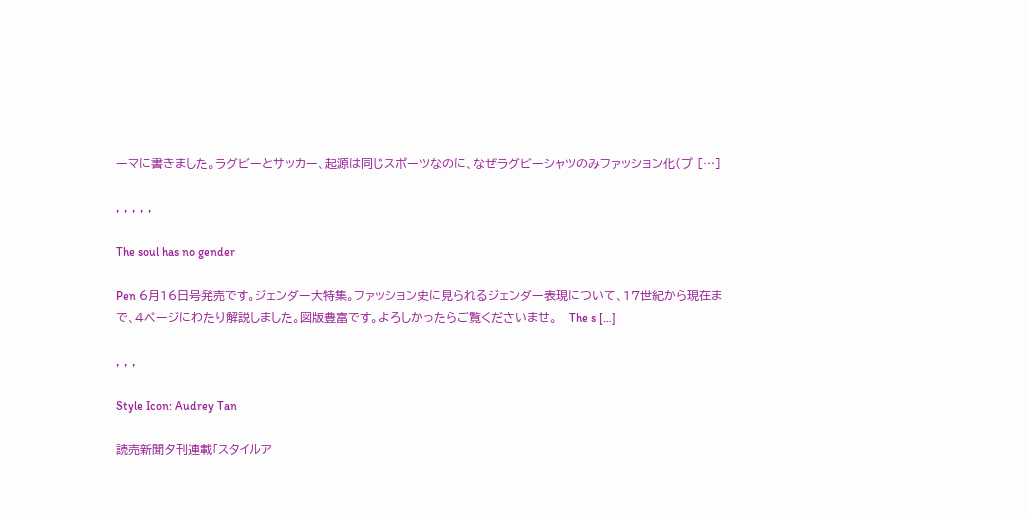ーマに書きました。ラグビーとサッカー、起源は同じスポーツなのに、なぜラグビーシャツのみファッション化(プ […]

, , , , ,

The soul has no gender

Pen 6月16日号発売です。ジェンダー大特集。ファッション史に見られるジェンダー表現について、17世紀から現在まで、4ページにわたり解説しました。図版豊富です。よろしかったらご覧くださいませ。   The s […]

, , ,

Style Icon: Audrey Tan

読売新聞夕刊連載「スタイルア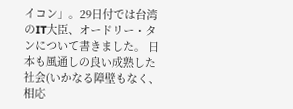イコン」。29日付では台湾のIT大臣、オードリー・タンについて書きました。 日本も風通しの良い成熟した社会(いかなる障壁もなく、相応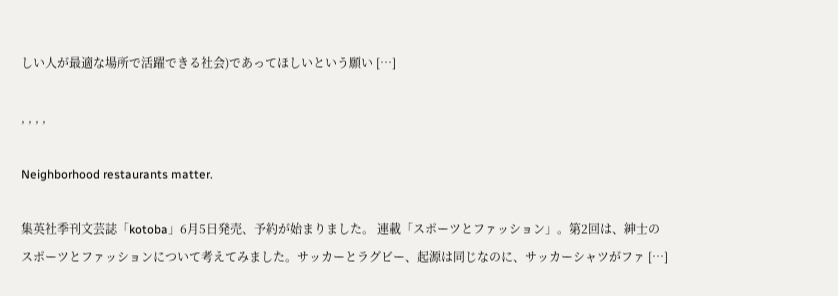しい人が最適な場所で活躍できる社会)であってほしいという願い […]

, , , ,

Neighborhood restaurants matter.

集英社季刊文芸誌「kotoba」6月5日発売、予約が始まりました。 連載「スポーツとファッション」。第2回は、紳士のスポーツとファッションについて考えてみました。サッカーとラグビー、起源は同じなのに、サッカーシャツがファ […]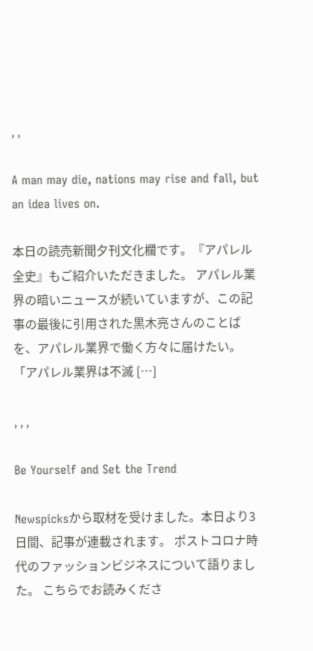, ,

A man may die, nations may rise and fall, but an idea lives on.

本日の読売新聞夕刊文化欄です。『アパレル全史』もご紹介いただきました。 アパレル業界の暗いニュースが続いていますが、この記事の最後に引用された黒木亮さんのことばを、アパレル業界で働く方々に届けたい。 「アパレル業界は不滅 […]

, , ,

Be Yourself and Set the Trend

Newspicksから取材を受けました。本日より3日間、記事が連載されます。 ポストコロナ時代のファッションビジネスについて語りました。 こちらでお読みくださ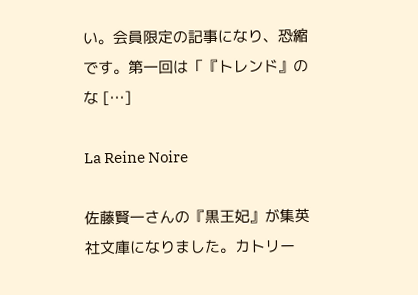い。会員限定の記事になり、恐縮です。第一回は「『トレンド』のな […]

La Reine Noire

佐藤賢一さんの『黒王妃』が集英社文庫になりました。カトリー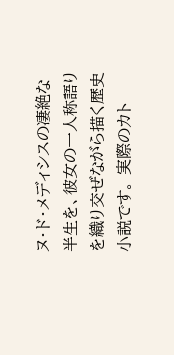ヌ・ド・メディシスの凄絶な半生を、彼女の一人称語りを織り交ぜながら描く歴史小説です。 実際のカト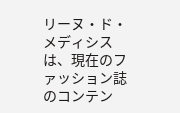リーヌ・ド・メディシスは、現在のファッション誌のコンテン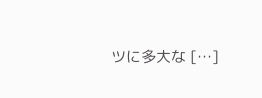ツに多大な […]